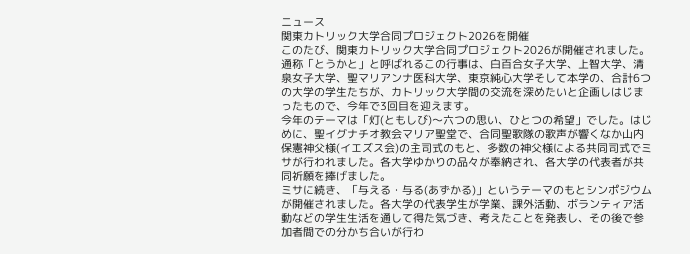ニュース
関東カトリック大学合同プロジェクト2026を開催
このたび、関東カトリック大学合同プロジェクト2026が開催されました。通称「とうかと」と呼ばれるこの行事は、白百合女子大学、上智大学、清泉女子大学、聖マリアンナ医科大学、東京純心大学そして本学の、合計6つの大学の学生たちが、カトリック大学間の交流を深めたいと企画しはじまったもので、今年で3回目を迎えます。
今年のテーマは「灯(ともしび)〜六つの思い、ひとつの希望」でした。はじめに、聖イグナチオ教会マリア聖堂で、合同聖歌隊の歌声が響くなか山内保憲神父様(イエズス会)の主司式のもと、多数の神父様による共同司式でミサが行われました。各大学ゆかりの品々が奉納され、各大学の代表者が共同祈願を捧げました。
ミサに続き、「与える・与る(あずかる)」というテーマのもとシンポジウムが開催されました。各大学の代表学生が学業、課外活動、ボランティア活動などの学生生活を通して得た気づき、考えたことを発表し、その後で参加者間での分かち合いが行わ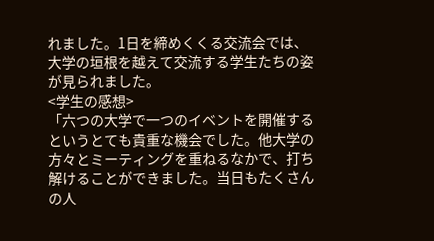れました。1日を締めくくる交流会では、大学の垣根を越えて交流する学生たちの姿が見られました。
<学生の感想>
「六つの大学で一つのイベントを開催するというとても貴重な機会でした。他大学の方々とミーティングを重ねるなかで、打ち解けることができました。当日もたくさんの人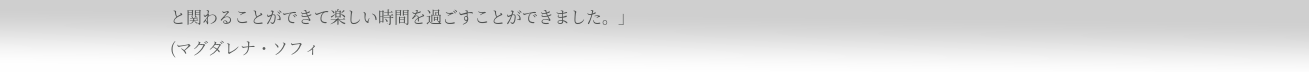と関わることができて楽しい時間を過ごすことができました。」
(マグダレナ・ソフィ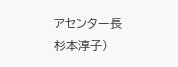アセンター長 杉本淳子)